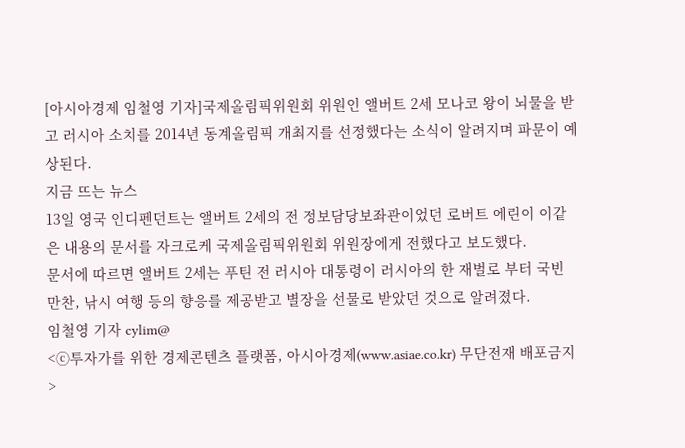[아시아경제 임철영 기자]국제올림픽위원회 위원인 앨버트 2세 모나코 왕이 뇌물을 받고 러시아 소치를 2014년 동계올림픽 개최지를 선정했다는 소식이 알려지며 파문이 예상된다.
지금 뜨는 뉴스
13일 영국 인디펜던트는 앨버트 2세의 전 정보담당보좌관이었던 로버트 에린이 이같은 내용의 문서를 자크로케 국제올림픽위원회 위원장에게 전했다고 보도했다.
문서에 따르면 앨버트 2세는 푸틴 전 러시아 대통령이 러시아의 한 재벌로 부터 국빈 만찬, 낚시 여행 등의 향응를 제공받고 별장을 선물로 받았던 것으로 알려졌다.
임철영 기자 cylim@
<ⓒ투자가를 위한 경제콘텐츠 플랫폼, 아시아경제(www.asiae.co.kr) 무단전재 배포금지>